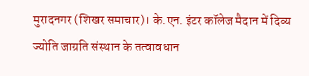मुरादनगर (शिखर समाचार)। के.एन. इंटर कॉलेज मैदान में दिव्य ज्योति जाग्रति संस्थान के तत्वावधान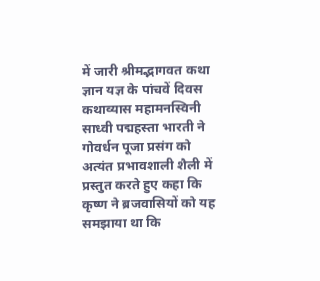में जारी श्रीमद्भागवत कथा ज्ञान यज्ञ के पांचवें दिवस कथाव्यास महामनस्विनी साध्वी पद्महस्ता भारती ने गोवर्धन पूजा प्रसंग को अत्यंत प्रभावशाली शैली में प्रस्तुत करते हुए कहा कि कृष्ण ने ब्रजवासियों को यह समझाया था कि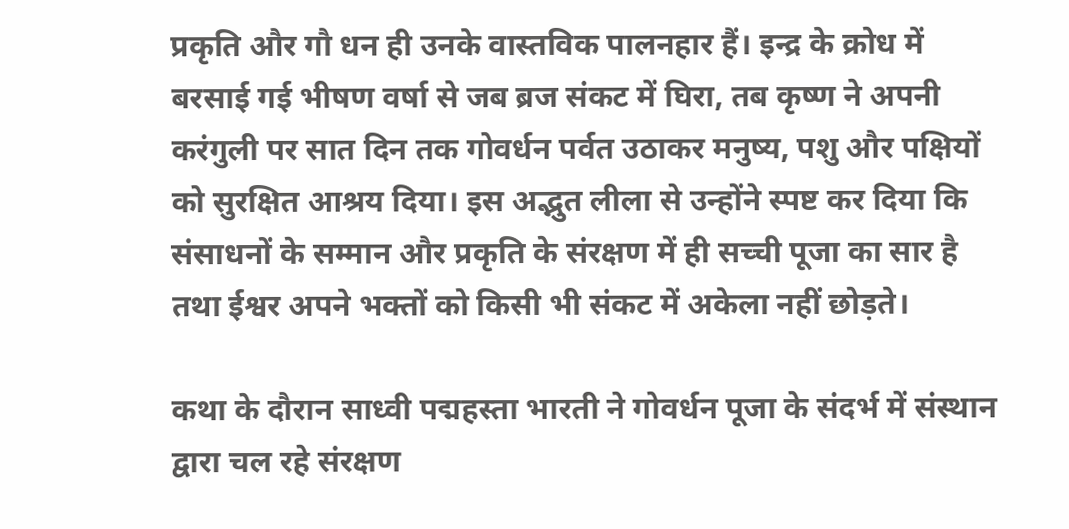प्रकृति और गौ धन ही उनके वास्तविक पालनहार हैं। इन्द्र के क्रोध में बरसाई गई भीषण वर्षा से जब ब्रज संकट में घिरा, तब कृष्ण ने अपनी करंगुली पर सात दिन तक गोवर्धन पर्वत उठाकर मनुष्य, पशु और पक्षियों को सुरक्षित आश्रय दिया। इस अद्भुत लीला से उन्होंने स्पष्ट कर दिया कि संसाधनों के सम्मान और प्रकृति के संरक्षण में ही सच्ची पूजा का सार है तथा ईश्वर अपने भक्तों को किसी भी संकट में अकेला नहीं छोड़ते।

कथा के दौरान साध्वी पद्महस्ता भारती ने गोवर्धन पूजा के संदर्भ में संस्थान द्वारा चल रहे संरक्षण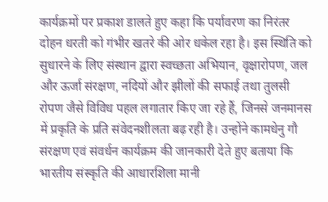कार्यक्रमों पर प्रकाश डालते हुए कहा कि पर्यावरण का निरंतर दोहन धरती को गंभीर खतरे की ओर धकेल रहा है। इस स्थिति को सुधारने के लिए संस्थान द्वारा स्वच्छता अभियान, वृक्षारोपण, जल और ऊर्जा संरक्षण, नदियों और झीलों की सफाई तथा तुलसी रोपण जैसे विविध पहल लगातार किए जा रहे हैं, जिनसे जनमानस में प्रकृति के प्रति संवेदनशीलता बढ़ रही है। उन्होंने कामधेनु गौ संरक्षण एवं संवर्धन कार्यक्रम की जानकारी देते हुए बताया कि भारतीय संस्कृति की आधारशिला मानी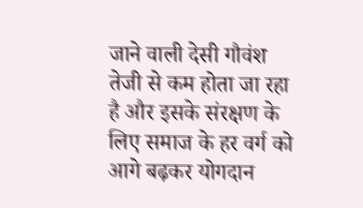जाने वाली देसी गौवंश तेजी से कम होता जा रहा है और इसके संरक्षण के लिए समाज के हर वर्ग को आगे बढ़कर योगदान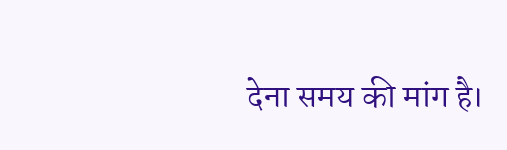देना समय की मांग है।